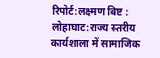रिपोर्ट:लक्ष्मण बिष्ट : लोहाघाट:राज्य स्तरीय कार्यशाला में सामाजिक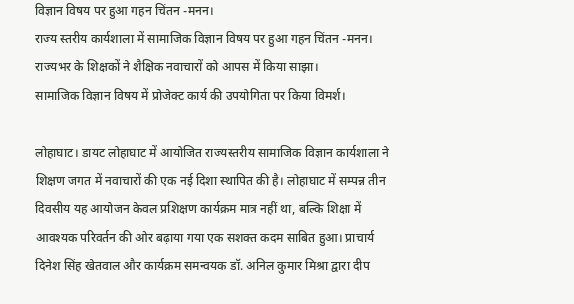विज्ञान विषय पर हुआ गहन चिंतन -मनन।
राज्य स्तरीय कार्यशाला में सामाजिक विज्ञान विषय पर हुआ गहन चिंतन -मनन।
राज्यभर के शिक्षकों ने शैक्षिक नवाचारों को आपस में किया साझा।
सामाजिक विज्ञान विषय में प्रोजेक्ट कार्य की उपयोगिता पर किया विमर्श।

लोहाघाट। डायट लोहाघाट में आयोजित राज्यस्तरीय सामाजिक विज्ञान कार्यशाला ने शिक्षण जगत में नवाचारों की एक नई दिशा स्थापित की है। लोहाघाट में सम्पन्न तीन दिवसीय यह आयोजन केवल प्रशिक्षण कार्यक्रम मात्र नहीं था, बल्कि शिक्षा में आवश्यक परिवर्तन की ओर बढ़ाया गया एक सशक्त कदम साबित हुआ। प्राचार्य दिनेश सिंह खेतवाल और कार्यक्रम समन्वयक डॉ. अनिल कुमार मिश्रा द्वारा दीप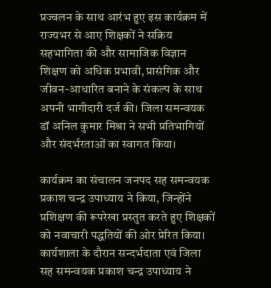प्रज्वलन के साथ आरंभ हुए इस कार्यक्रम में राज्यभर से आए शिक्षकों ने सक्रिय सहभागिता की और सामाजिक विज्ञान शिक्षण को अधिक प्रभावी, प्रासंगिक और जीवन-आधारित बनाने के संकल्प के साथ अपनी भागीदारी दर्ज की। जिला समन्वयक डॉ अनिल कुमार मिश्रा ने सभी प्रतिभागियों और संदर्भरताओं का स्वागत किया।

कार्यक्रम का संचालन जनपद सह समन्वयक प्रकाश चन्द्र उपाध्याय ने किया, जिन्होंने प्रशिक्षण की रूपरेखा प्रस्तुत करते हुए शिक्षकों को नवाचारी पद्धतियों की ओर प्रेरित किया। कार्यशाला के दौरान सन्दर्भदाता एवं जिला सह समन्वयक प्रकाश चन्द्र उपाध्याय ने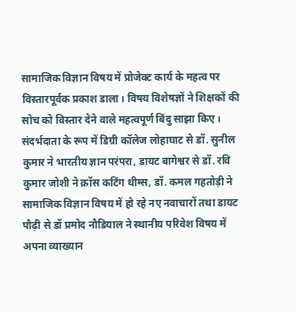सामाजिक विज्ञान विषय में प्रोजेक्ट कार्य के महत्व पर विस्तारपूर्वक प्रकाश डाला। विषय विशेषज्ञों ने शिक्षकों की सोच को विस्तार देने वाले महत्वपूर्ण बिंदु साझा किए। संदर्भदाता के रूप में डिग्री कॉलेज लोहाघाट से डॉ. सुनील कुमार ने भारतीय ज्ञान परंपरा, डायट बागेश्वर से डॉ. रवि कुमार जोशी ने क्रॉस कटिंग थीम्स, डॉ. कमल गहतोड़ी ने सामाजिक विज्ञान विषय में हो रहे नए नवाचारों तथा डायट पौढ़ी से डॉ प्रमोद नौडियाल ने स्थानीय परिवेश विषय में अपना व्याख्यान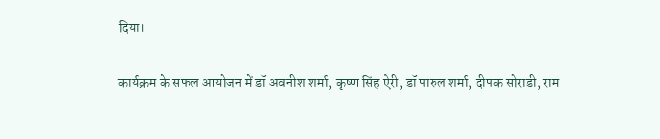दिया।

कार्यक्रम के सफल आयोजन में डॉ अवनीश शर्मा, कृष्ण सिंह ऐरी, डॉ पारुल शर्मा, दीपक सोराडी, राम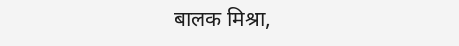बालक मिश्रा,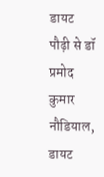डायट पौढ़ी से डॉ प्रमोद कुमार नौडियाल, डायट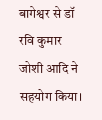बागेश्वर से डॉ रवि कुमार जोशी आदि ने सहयोग किया।